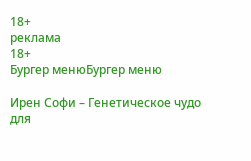18+
реклама
18+
Бургер менюБургер меню

Ирен Софи – Генетическое чудо для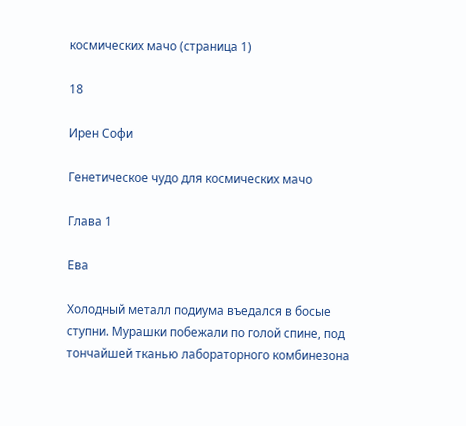космических мачо (страница 1)

18

Ирен Софи

Генетическое чудо для космических мачо

Глава 1

Ева

Холодный металл подиума въедался в босые ступни. Мурашки побежали по голой спине, под тончайшей тканью лабораторного комбинезона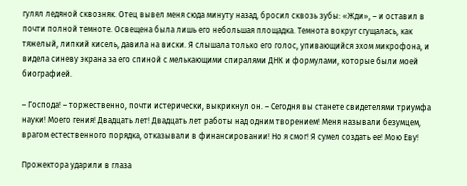гулял ледяной сквозняк. Отец вывел меня сюда минуту назад, бросил сквозь зубы: «Жди», – и оставил в почти полной темноте. Освещена была лишь его небольшая площадка. Темнота вокруг сгущалась, как тяжелый, липкий кисель, давила на виски. Я слышала только его голос, упивающийся эхом микрофона, и видела синеву экрана за его спиной с мелькающими спиралями ДНК и формулами, которые были моей биографией.

– Господа! – торжественно, почти истерически, выкрикнул он. – Сегодня вы станете свидетелями триумфа науки! Моего гения! Двадцать лет! Двадцать лет работы над одним творением! Меня называли безумцем, врагом естественного порядка, отказывали в финансировании! Но я смог! Я сумел создать ее! Мою Еву!

Прожектора ударили в глаза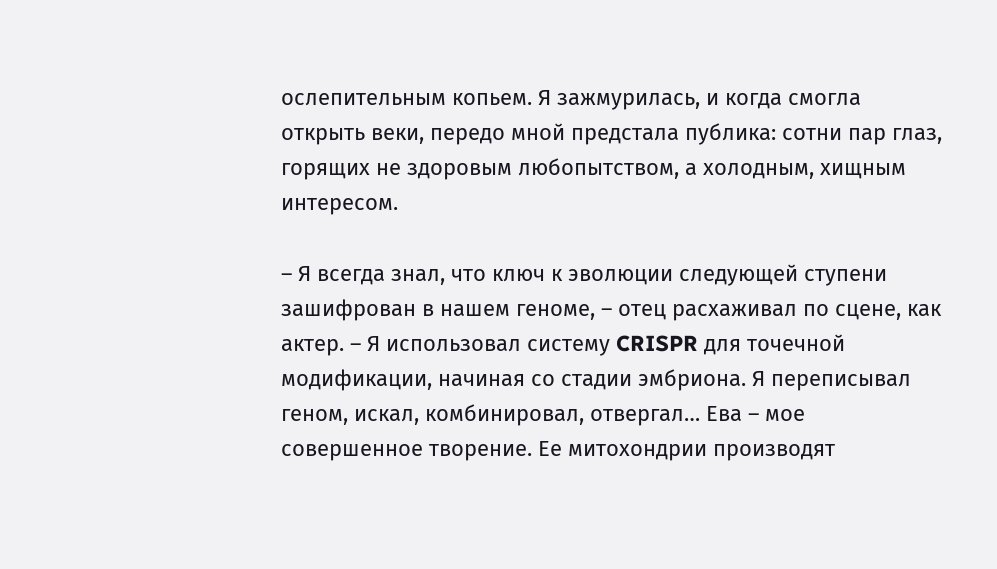ослепительным копьем. Я зажмурилась, и когда смогла открыть веки, передо мной предстала публика: сотни пар глаз, горящих не здоровым любопытством, а холодным, хищным интересом.

– Я всегда знал, что ключ к эволюции следующей ступени зашифрован в нашем геноме, – отец расхаживал по сцене, как актер. – Я использовал систему CRISPR для точечной модификации, начиная со стадии эмбриона. Я переписывал геном, искал, комбинировал, отвергал… Ева – мое совершенное творение. Ее митохондрии производят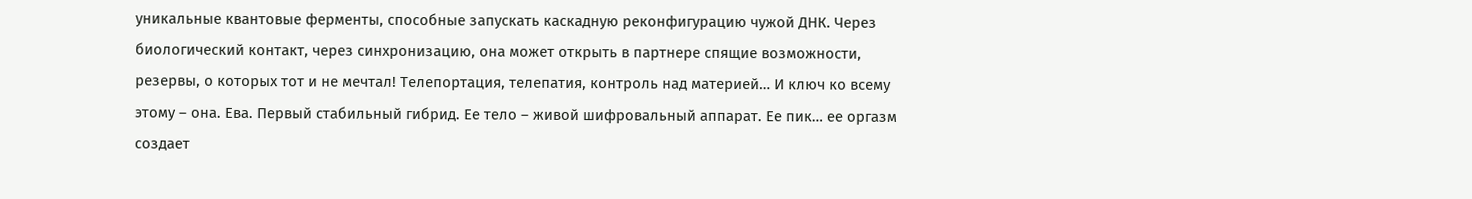уникальные квантовые ферменты, способные запускать каскадную реконфигурацию чужой ДНК. Через биологический контакт, через синхронизацию, она может открыть в партнере спящие возможности, резервы, о которых тот и не мечтал! Телепортация, телепатия, контроль над материей… И ключ ко всему этому – она. Ева. Первый стабильный гибрид. Ее тело – живой шифровальный аппарат. Ее пик… ее оргазм создает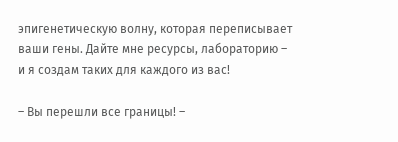эпигенетическую волну, которая переписывает ваши гены. Дайте мне ресурсы, лабораторию – и я создам таких для каждого из вас!

– Вы перешли все границы! –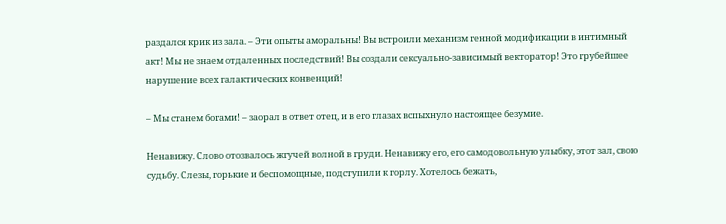раздался крик из зала. – Эти опыты аморальны! Вы встроили механизм генной модификации в интимный акт! Мы не знаем отдаленных последствий! Вы создали сексуально-зависимый векторатор! Это грубейшее нарушение всех галактических конвенций!

– Мы станем богами! – заорал в ответ отец, и в его глазах вспыхнуло настоящее безумие.

Ненавижу. Слово отозвалось жгучей волной в груди. Ненавижу его, его самодовольную улыбку, этот зал, свою судьбу. Слезы, горькие и беспомощные, подступили к горлу. Хотелось бежать,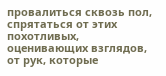провалиться сквозь пол, спрятаться от этих похотливых, оценивающих взглядов, от рук, которые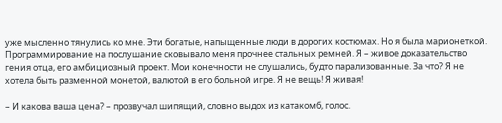уже мысленно тянулись ко мне. Эти богатые, напыщенные люди в дорогих костюмах. Но я была марионеткой. Программирование на послушание сковывало меня прочнее стальных ремней. Я – живое доказательство гения отца, его амбициозный проект. Мои конечности не слушались, будто парализованные. За что? Я не хотела быть разменной монетой, валютой в его больной игре. Я не вещь! Я живая!

– И какова ваша цена? – прозвучал шипящий, словно выдох из катакомб, голос.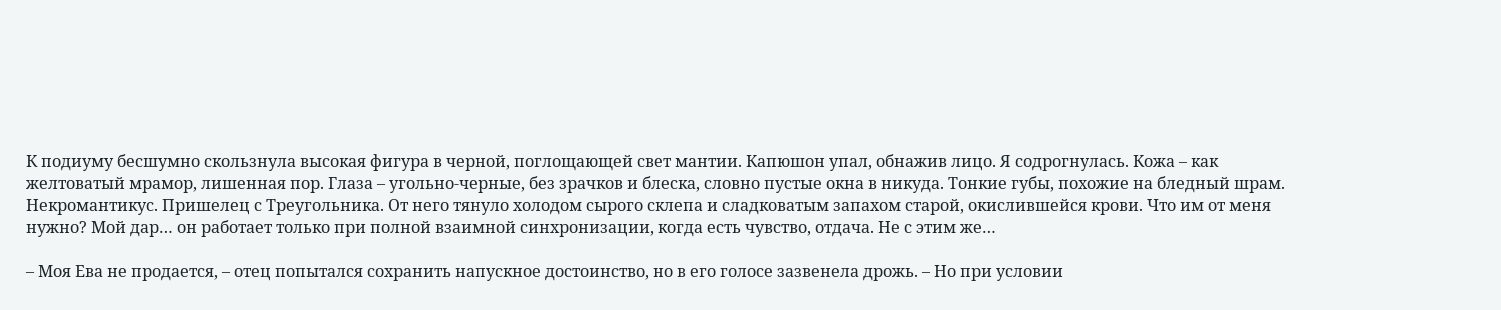К подиуму бесшумно скользнула высокая фигура в черной, поглощающей свет мантии. Капюшон упал, обнажив лицо. Я содрогнулась. Кожа – как желтоватый мрамор, лишенная пор. Глаза – угольно-черные, без зрачков и блеска, словно пустые окна в никуда. Тонкие губы, похожие на бледный шрам. Некромантикус. Пришелец с Треугольника. От него тянуло холодом сырого склепа и сладковатым запахом старой, окислившейся крови. Что им от меня нужно? Мой дар… он работает только при полной взаимной синхронизации, когда есть чувство, отдача. Не с этим же…

– Моя Ева не продается, – отец попытался сохранить напускное достоинство, но в его голосе зазвенела дрожь. – Но при условии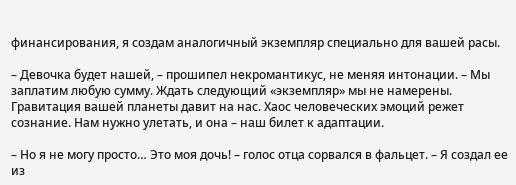финансирования, я создам аналогичный экземпляр специально для вашей расы.

– Девочка будет нашей, – прошипел некромантикус, не меняя интонации. – Мы заплатим любую сумму. Ждать следующий «экземпляр» мы не намерены. Гравитация вашей планеты давит на нас. Хаос человеческих эмоций режет сознание. Нам нужно улетать, и она – наш билет к адаптации.

– Но я не могу просто… Это моя дочь! – голос отца сорвался в фальцет. – Я создал ее из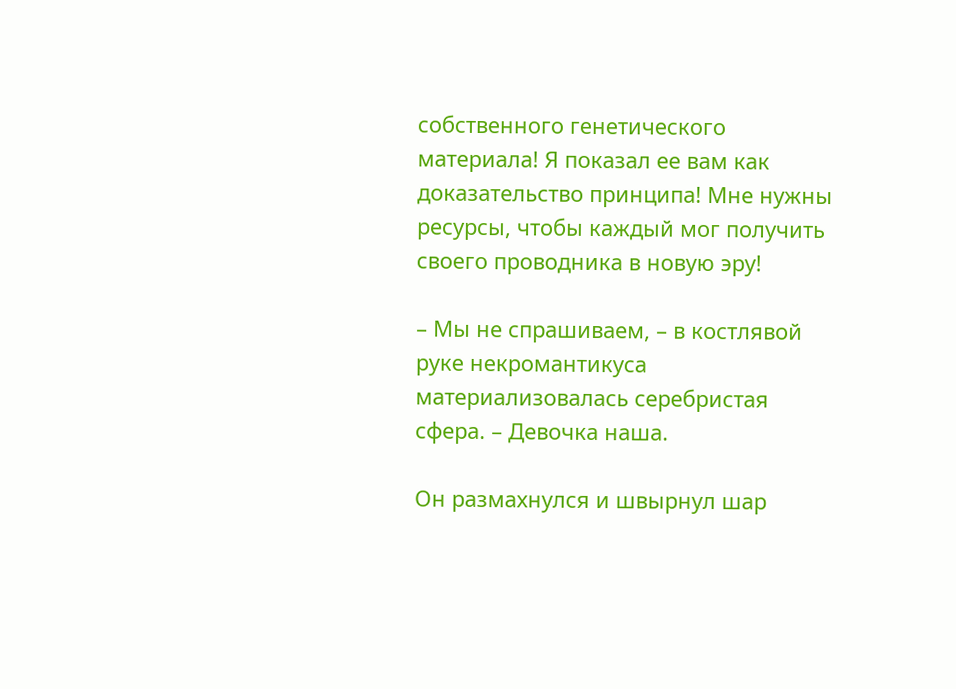собственного генетического материала! Я показал ее вам как доказательство принципа! Мне нужны ресурсы, чтобы каждый мог получить своего проводника в новую эру!

– Мы не спрашиваем, – в костлявой руке некромантикуса материализовалась серебристая сфера. – Девочка наша.

Он размахнулся и швырнул шар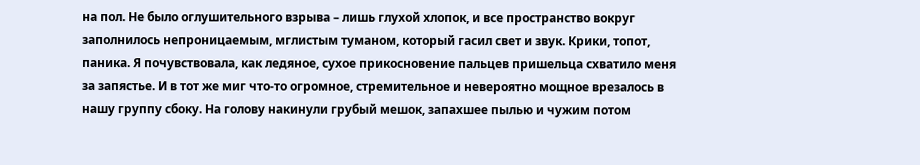на пол. Не было оглушительного взрыва – лишь глухой хлопок, и все пространство вокруг заполнилось непроницаемым, мглистым туманом, который гасил свет и звук. Крики, топот, паника. Я почувствовала, как ледяное, сухое прикосновение пальцев пришельца схватило меня за запястье. И в тот же миг что-то огромное, стремительное и невероятно мощное врезалось в нашу группу сбоку. На голову накинули грубый мешок, запахшее пылью и чужим потом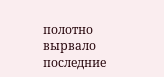полотно вырвало последние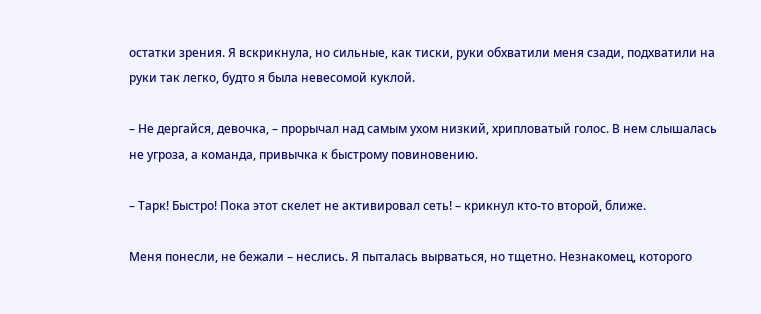остатки зрения. Я вскрикнула, но сильные, как тиски, руки обхватили меня сзади, подхватили на руки так легко, будто я была невесомой куклой.

– Не дергайся, девочка, – прорычал над самым ухом низкий, хрипловатый голос. В нем слышалась не угроза, а команда, привычка к быстрому повиновению.

– Тарк! Быстро! Пока этот скелет не активировал сеть! – крикнул кто-то второй, ближе.

Меня понесли, не бежали – неслись. Я пыталась вырваться, но тщетно. Незнакомец, которого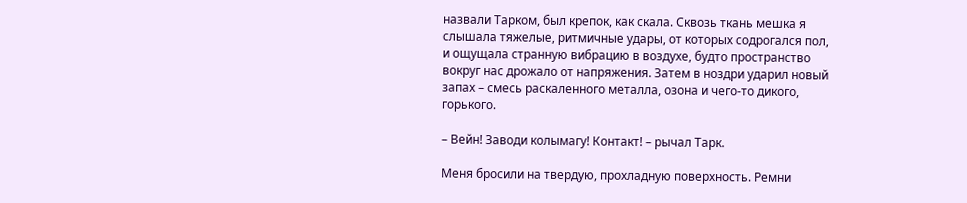назвали Тарком, был крепок, как скала. Сквозь ткань мешка я слышала тяжелые, ритмичные удары, от которых содрогался пол, и ощущала странную вибрацию в воздухе, будто пространство вокруг нас дрожало от напряжения. Затем в ноздри ударил новый запах – смесь раскаленного металла, озона и чего-то дикого, горького.

– Вейн! Заводи колымагу! Контакт! – рычал Тарк.

Меня бросили на твердую, прохладную поверхность. Ремни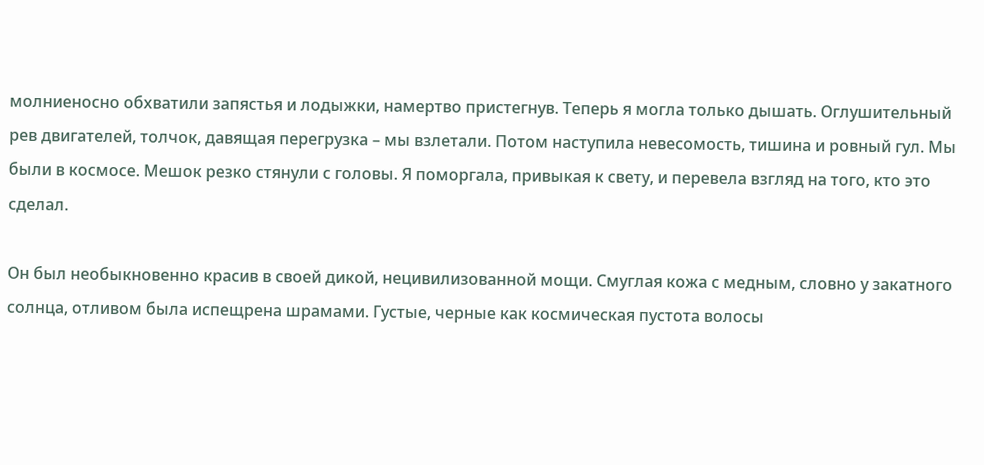молниеносно обхватили запястья и лодыжки, намертво пристегнув. Теперь я могла только дышать. Оглушительный рев двигателей, толчок, давящая перегрузка – мы взлетали. Потом наступила невесомость, тишина и ровный гул. Мы были в космосе. Мешок резко стянули с головы. Я поморгала, привыкая к свету, и перевела взгляд на того, кто это сделал.

Он был необыкновенно красив в своей дикой, нецивилизованной мощи. Смуглая кожа с медным, словно у закатного солнца, отливом была испещрена шрамами. Густые, черные как космическая пустота волосы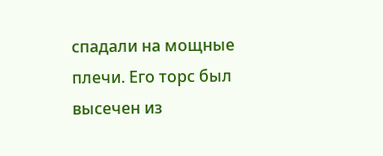спадали на мощные плечи. Его торс был высечен из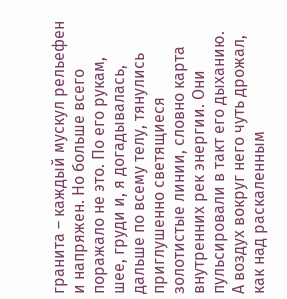гранита – каждый мускул рельефен и напряжен. Но больше всего поражало не это. По его рукам, шее, груди и, я догадывалась, дальше по всему телу, тянулись приглушенно светящиеся золотистые линии, словно карта внутренних рек энергии. Они пульсировали в такт его дыханию. А воздух вокруг него чуть дрожал, как над раскаленным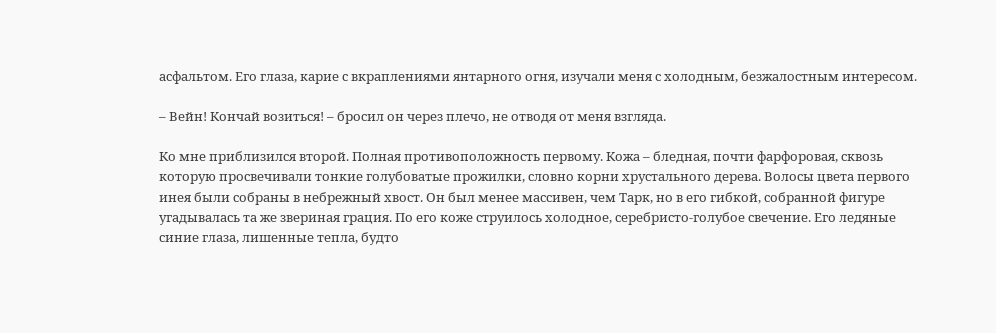асфальтом. Его глаза, карие с вкраплениями янтарного огня, изучали меня с холодным, безжалостным интересом.

– Вейн! Кончай возиться! – бросил он через плечо, не отводя от меня взгляда.

Ко мне приблизился второй. Полная противоположность первому. Кожа – бледная, почти фарфоровая, сквозь которую просвечивали тонкие голубоватые прожилки, словно корни хрустального дерева. Волосы цвета первого инея были собраны в небрежный хвост. Он был менее массивен, чем Тарк, но в его гибкой, собранной фигуре угадывалась та же звериная грация. По его коже струилось холодное, серебристо-голубое свечение. Его ледяные синие глаза, лишенные тепла, будто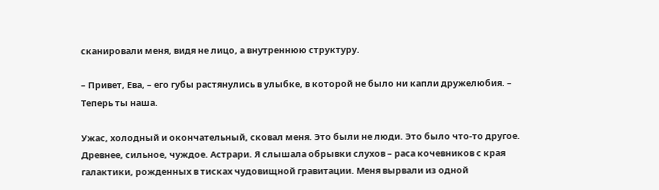сканировали меня, видя не лицо, а внутреннюю структуру.

– Привет, Ева, – его губы растянулись в улыбке, в которой не было ни капли дружелюбия. – Теперь ты наша.

Ужас, холодный и окончательный, сковал меня. Это были не люди. Это было что-то другое. Древнее, сильное, чуждое. Астрари. Я слышала обрывки слухов – раса кочевников с края галактики, рожденных в тисках чудовищной гравитации. Меня вырвали из одной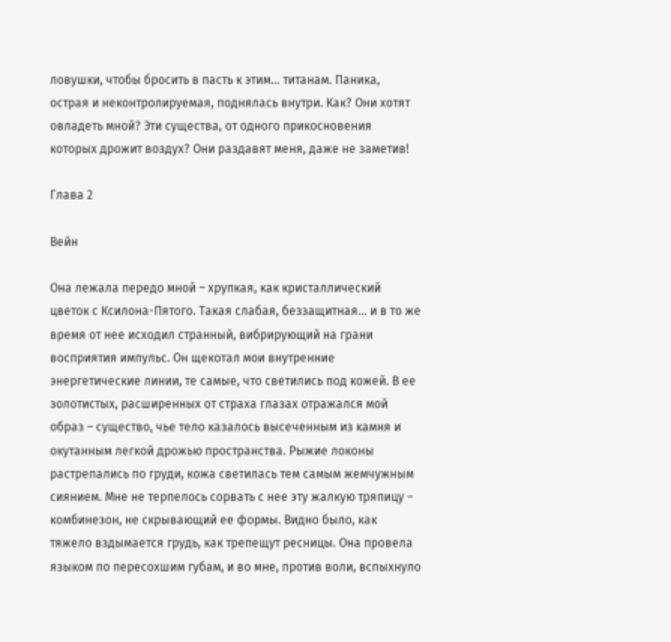ловушки, чтобы бросить в пасть к этим… титанам. Паника, острая и неконтролируемая, поднялась внутри. Как? Они хотят овладеть мной? Эти существа, от одного прикосновения которых дрожит воздух? Они раздавят меня, даже не заметив!

Глава 2

Вейн

Она лежала передо мной – хрупкая, как кристаллический цветок с Ксилона-Пятого. Такая слабая, беззащитная… и в то же время от нее исходил странный, вибрирующий на грани восприятия импульс. Он щекотал мои внутренние энергетические линии, те самые, что светились под кожей. В ее золотистых, расширенных от страха глазах отражался мой образ – существо, чье тело казалось высеченным из камня и окутанным легкой дрожью пространства. Рыжие локоны растрепались по груди, кожа светилась тем самым жемчужным сиянием. Мне не терпелось сорвать с нее эту жалкую тряпицу – комбинезон, не скрывающий ее формы. Видно было, как тяжело вздымается грудь, как трепещут ресницы. Она провела языком по пересохшим губам, и во мне, против воли, вспыхнуло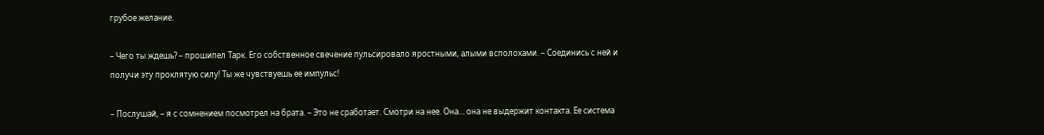грубое желание.

– Чего ты ждешь? – прошипел Тарк. Его собственное свечение пульсировало яростными, алыми всполохами. – Соединись с ней и получи эту проклятую силу! Ты же чувствуешь ее импульс!

– Послушай, – я с сомнением посмотрел на брата. – Это не сработает. Смотри на нее. Она… она не выдержит контакта. Ее система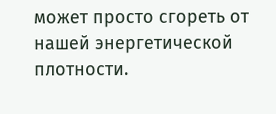может просто сгореть от нашей энергетической плотности.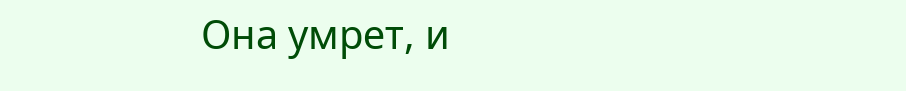Она умрет, и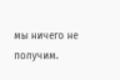мы ничего не получим.